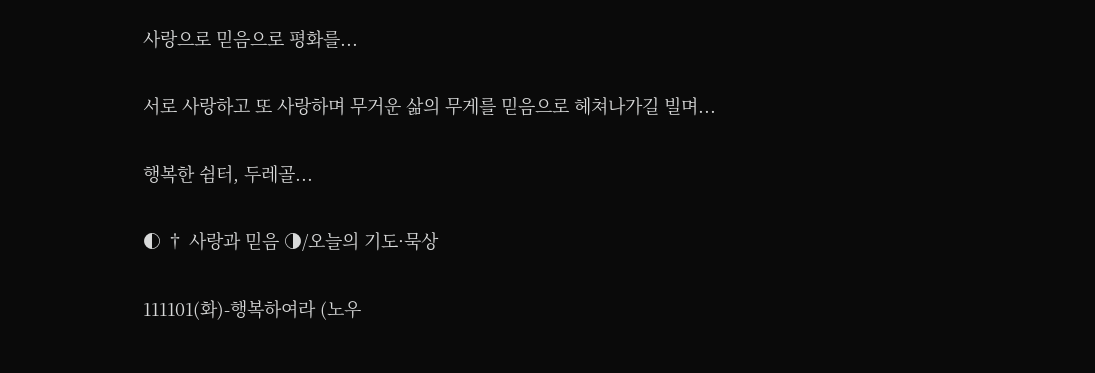사랑으로 믿음으로 평화를...

서로 사랑하고 또 사랑하며 무거운 삶의 무게를 믿음으로 헤쳐나가길 빌며...

행복한 쉼터, 두레골...

◐ † 사랑과 믿음 ◑/오늘의 기도·묵상

111101(화)-행복하여라 (노우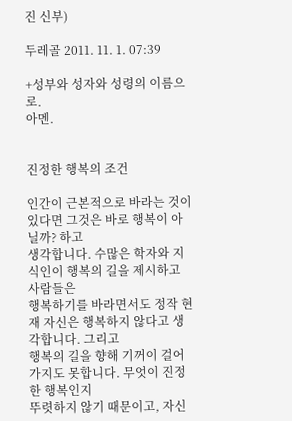진 신부)

두레골 2011. 11. 1. 07:39

+성부와 성자와 성령의 이름으로.
아멘.


진정한 행복의 조건

인간이 근본적으로 바라는 것이 있다면 그것은 바로 행복이 아닐까? 하고
생각합니다. 수많은 학자와 지식인이 행복의 길을 제시하고 사람들은
행복하기를 바라면서도 정작 현재 자신은 행복하지 않다고 생각합니다. 그리고
행복의 길을 향해 기꺼이 걸어가지도 못합니다. 무엇이 진정한 행복인지
뚜렷하지 않기 때문이고, 자신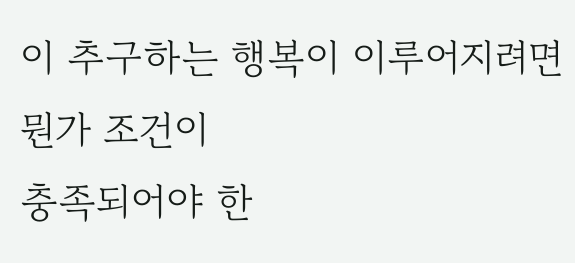이 추구하는 행복이 이루어지려면 뭔가 조건이
충족되어야 한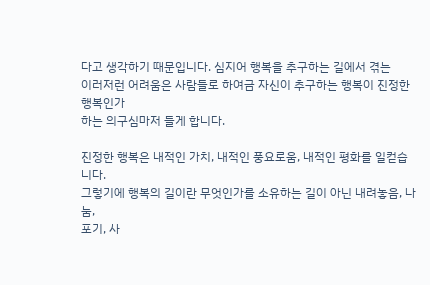다고 생각하기 때문입니다. 심지어 행복을 추구하는 길에서 겪는
이러저런 어려움은 사람들로 하여금 자신이 추구하는 행복이 진정한 행복인가
하는 의구심마저 들게 합니다.

진정한 행복은 내적인 가치, 내적인 풍요로움, 내적인 평화를 일컫습니다.
그렇기에 행복의 길이란 무엇인가를 소유하는 길이 아닌 내려놓음, 나눔,
포기, 사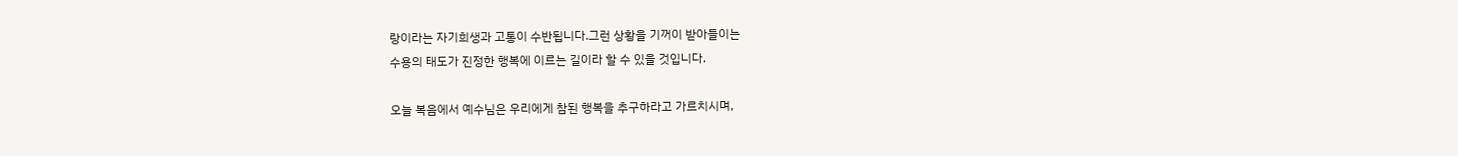랑이라는 자기희생과 고통이 수반됩니다.그런 상황을 기꺼이 받아들이는
수용의 태도가 진정한 행복에 이르는 길이라 할 수 있을 것입니다.

오늘 복음에서 예수님은 우리에게 참된 행복을 추구하라고 가르치시며,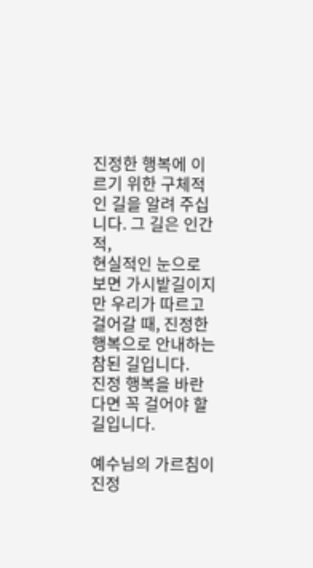진정한 행복에 이르기 위한 구체적인 길을 알려 주십니다. 그 길은 인간적,
현실적인 눈으로 보면 가시밭길이지만 우리가 따르고 걸어갈 때, 진정한
행복으로 안내하는 참된 길입니다.
진정 행복을 바란다면 꼭 걸어야 할 길입니다.

예수님의 가르침이 진정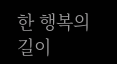한 행복의 길이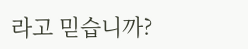라고 믿습니까?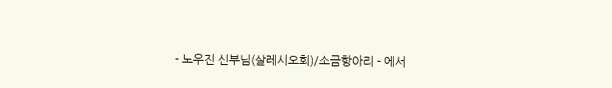- 노우진 신부님(살레시오회)/소금항아리 - 에서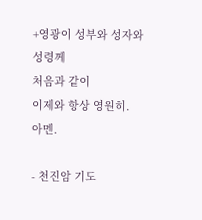+영광이 성부와 성자와 성령께
처음과 같이
이제와 항상 영원히.
아멘.

- 천진암 기도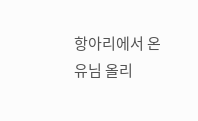항아리에서 온유님 올리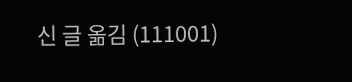신 글 옮김 (111001)